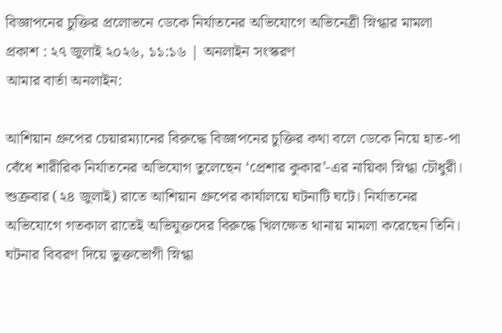বিজ্ঞাপনের চুক্তির প্রলোভনে ডেকে নির্যাতনের অভিযোগে অভিনেত্রী স্নিগ্ধার মামলা
প্রকাশ : ২৭ জুলাই ২০২৬, ১১:১৬ | অনলাইন সংস্করণ
আমার বার্তা অনলাইন:

আশিয়ান গ্রুপের চেয়ারম্যানের বিরুদ্ধে বিজ্ঞাপনের চুক্তির কথা বলে ডেকে নিয়ে হাত-পা বেঁধে শারীরিক নির্যাতনের অভিযোগ তুলেছেন ‘প্রেশার কুকার’-এর নায়িকা স্নিগ্ধা চৌধুরী। শুক্রবার (২৪ জুলাই) রাতে আশিয়ান গ্রুপের কার্যালয়ে ঘটনাটি ঘটে। নির্যাতনের অভিযোগে গতকাল রাতেই অভিযুক্তদের বিরুদ্ধে খিলক্ষেত থানায় মামলা করেছেন তিনি।
ঘটনার বিবরণ দিয়ে ভুক্তভোগী স্নিগ্ধা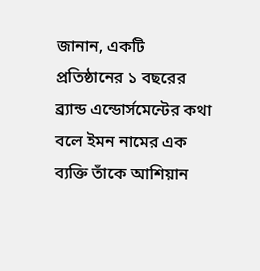জানান, একটি প্রতিষ্ঠানের ১ বছরের ব্র্যান্ড এন্ডোর্সমেন্টের কথা বলে ইমন নামের এক ব্যক্তি তাঁকে আশিয়ান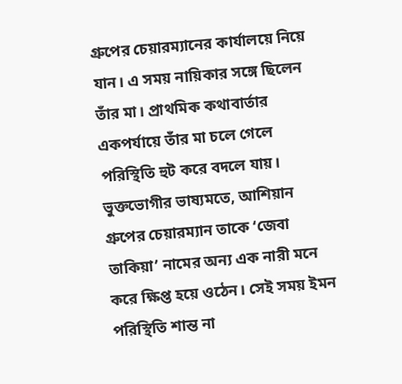গ্রুপের চেয়ারম্যানের কার্যালয়ে নিয়ে যান। এ সময় নায়িকার সঙ্গে ছিলেন তাঁর মা। প্রাথমিক কথাবার্তার একপর্যায়ে তাঁর মা চলে গেলে পরিস্থিতি হুট করে বদলে যায়।
ভুক্তভোগীর ভাষ্যমতে, আশিয়ান গ্রুপের চেয়ারম্যান তাকে ‘জেবা তাকিয়া’ নামের অন্য এক নারী মনে করে ক্ষিপ্ত হয়ে ওঠেন। সেই সময় ইমন পরিস্থিতি শান্ত না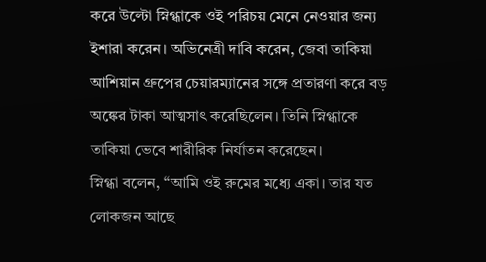করে উল্টো স্নিগ্ধাকে ওই পরিচয় মেনে নেওয়ার জন্য ইশারা করেন। অভিনেত্রী দাবি করেন, জেবা তাকিয়া আশিয়ান গ্রুপের চেয়ারম্যানের সঙ্গে প্রতারণা করে বড় অঙ্কের টাকা আত্মসাৎ করেছিলেন। তিনি স্নিগ্ধাকে তাকিয়া ভেবে শারীরিক নির্যাতন করেছেন।
স্নিগ্ধা বলেন, “আমি ওই রুমের মধ্যে একা। তার যত লোকজন আছে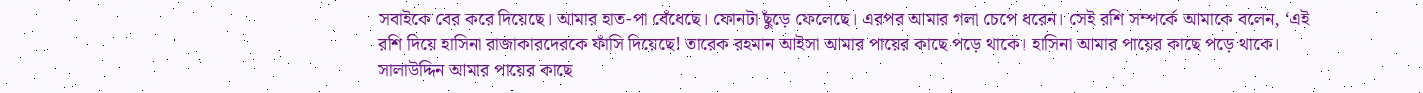সবাইকে বের করে দিয়েছে। আমার হাত-পা বেঁধেছে। ফোনটা ছুঁড়ে ফেলেছে। এরপর আমার গলা চেপে ধরেন। সেই রশি সম্পর্কে আমাকে বলেন, ‘এই রশি দিয়ে হাসিনা রাজাকারদেরকে ফাঁসি দিয়েছে! তারেক রহমান আইসা আমার পায়ের কাছে পড়ে থাকে। হাসিনা আমার পায়ের কাছে পড়ে থাকে। সালাউদ্দিন আমার পায়ের কাছে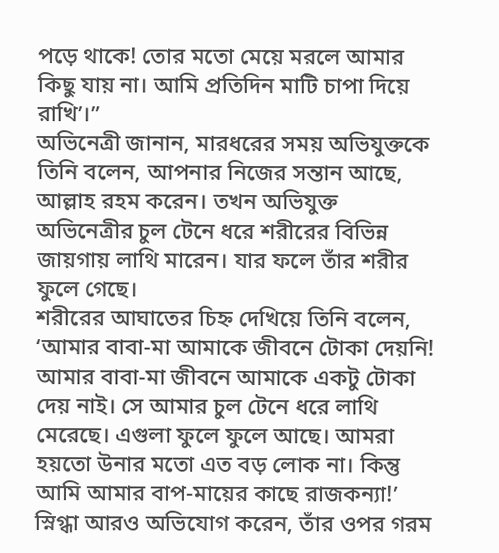পড়ে থাকে! তোর মতো মেয়ে মরলে আমার কিছু যায় না। আমি প্রতিদিন মাটি চাপা দিয়ে রাখি’।”
অভিনেত্রী জানান, মারধরের সময় অভিযুক্তকে তিনি বলেন, আপনার নিজের সন্তান আছে, আল্লাহ রহম করেন। তখন অভিযুক্ত অভিনেত্রীর চুল টেনে ধরে শরীরের বিভিন্ন জায়গায় লাথি মারেন। যার ফলে তাঁর শরীর ফুলে গেছে।
শরীরের আঘাতের চিহ্ন দেখিয়ে তিনি বলেন, ‘আমার বাবা-মা আমাকে জীবনে টোকা দেয়নি! আমার বাবা-মা জীবনে আমাকে একটু টোকা দেয় নাই। সে আমার চুল টেনে ধরে লাথি মেরেছে। এগুলা ফুলে ফুলে আছে। আমরা হয়তো উনার মতো এত বড় লোক না। কিন্তু আমি আমার বাপ-মায়ের কাছে রাজকন্যা!’
স্নিগ্ধা আরও অভিযোগ করেন, তাঁর ওপর গরম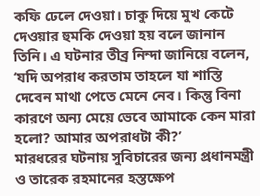কফি ঢেলে দেওয়া। চাকু দিয়ে মুখ কেটে দেওয়ার হুমকি দেওয়া হয় বলে জানান তিনি। এ ঘটনার তীব্র নিন্দা জানিয়ে বলেন, ‘যদি অপরাধ করতাম তাহলে যা শাস্তি দেবেন মাথা পেতে মেনে নেব। কিন্তু বিনা কারণে অন্য মেয়ে ভেবে আমাকে কেন মারা হলো? আমার অপরাধটা কী?’
মারধরের ঘটনায় সুবিচারের জন্য প্রধানমন্ত্রী ও তারেক রহমানের হস্তক্ষেপ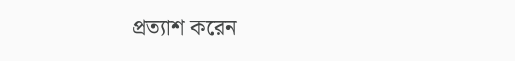প্রত্যাশ করেন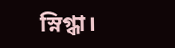স্নিগ্ধা।